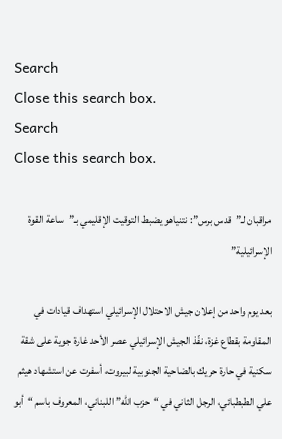Search
Close this search box.
Search
Close this search box.

مراقبان لـ”قدس برس”: نتنياهو يضبط التوقيت الإقليمي بـ”ساعة القوة الإسرائيلية”

بعد يوم واحد من إعلان جيش الاحتلال الإسرائيلي استهداف قيادات في المقاومة بقطاع غزة، نفّذ الجيش الإسرائيلي عصر الأحد غارة جوية على شقة سكنية في حارة حريك بالضاحية الجنوبية لبيروت، أسفرت عن استشهاد هيثم علي الطبطبائي، الرجل الثاني في “حزب الله” اللبناني، المعروف باسم “أبو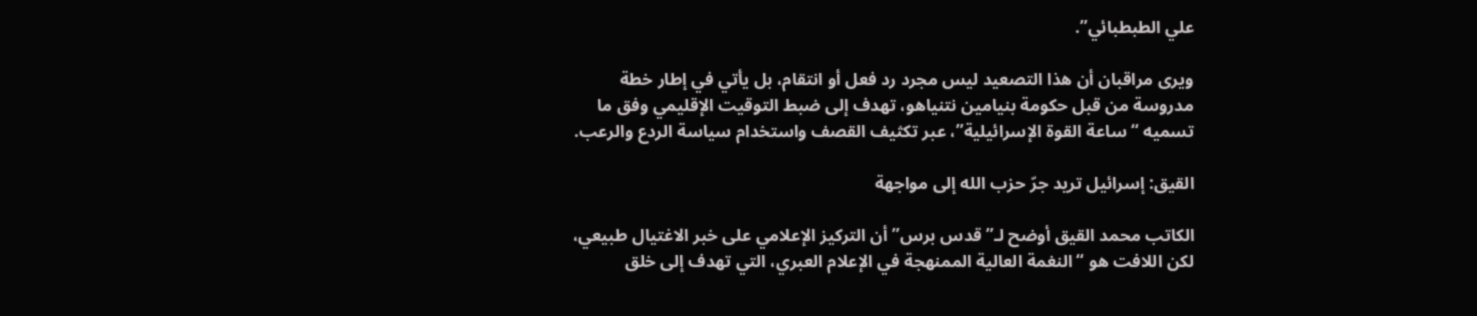علي الطبطبائي”.

ويرى مراقبان أن هذا التصعيد ليس مجرد رد فعل أو انتقام، بل يأتي في إطار خطة مدروسة من قبل حكومة بنيامين نتنياهو، تهدف إلى ضبط التوقيت الإقليمي وفق ما تسميه “ساعة القوة الإسرائيلية”، عبر تكثيف القصف واستخدام سياسة الردع والرعب.

القيق: إسرائيل تريد جرّ حزب الله إلى مواجهة

الكاتب محمد القيق أوضح لـ”قدس برس” أن التركيز الإعلامي على خبر الاغتيال طبيعي، لكن اللافت هو “النغمة العالية الممنهجة في الإعلام العبري، التي تهدف إلى خلق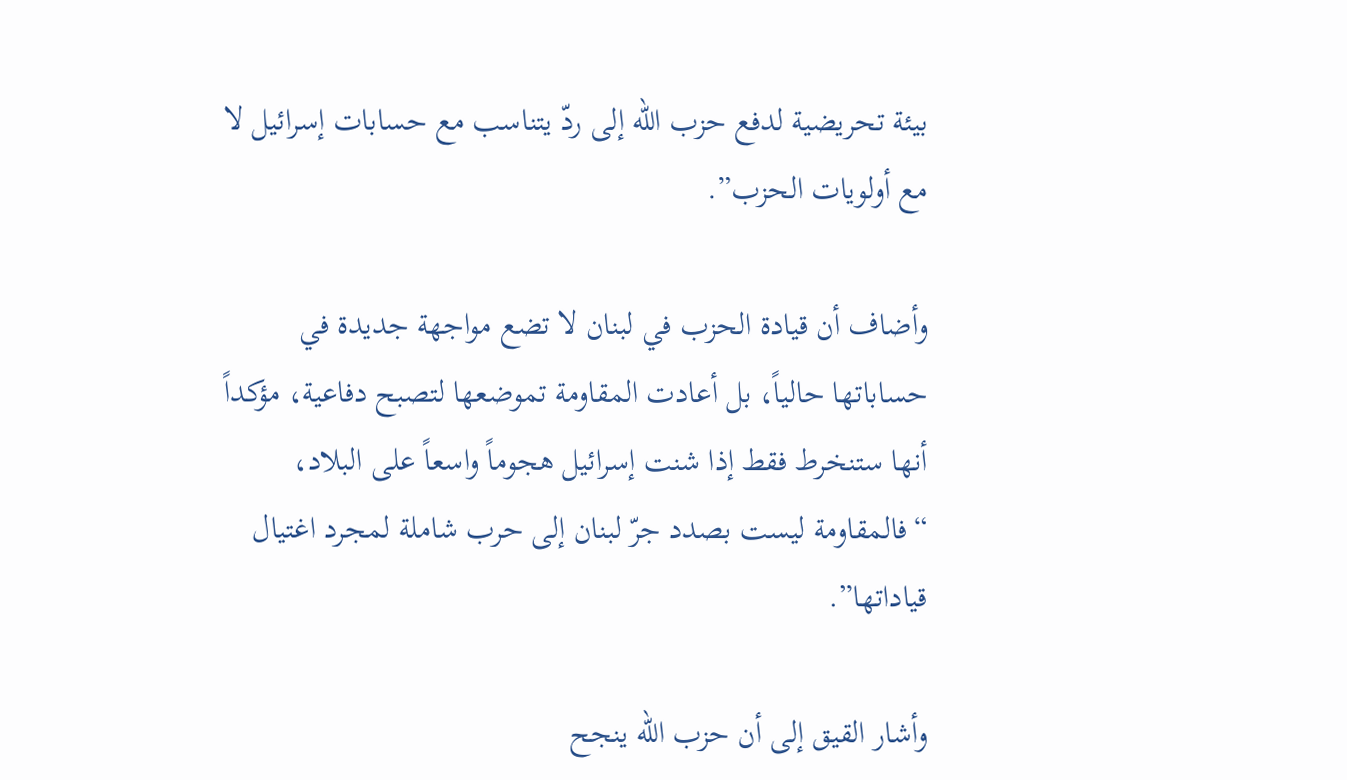بيئة تحريضية لدفع حزب الله إلى ردّ يتناسب مع حسابات إسرائيل لا مع أولويات الحزب”.

وأضاف أن قيادة الحزب في لبنان لا تضع مواجهة جديدة في حساباتها حالياً، بل أعادت المقاومة تموضعها لتصبح دفاعية، مؤكداً أنها ستنخرط فقط إذا شنت إسرائيل هجوماً واسعاً على البلاد، “فالمقاومة ليست بصدد جرّ لبنان إلى حرب شاملة لمجرد اغتيال قياداتها”.

وأشار القيق إلى أن حزب الله ينجح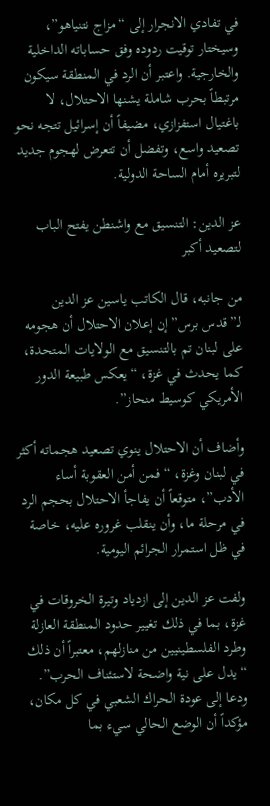في تفادي الانجرار إلى “مزاج نتنياهو”، وسيختار توقيت ردوده وفق حساباته الداخلية والخارجية. واعتبر أن الرد في المنطقة سيكون مرتبطاً بحرب شاملة يشنها الاحتلال، لا باغتيال استفزازي، مضيفاً أن إسرائيل تتجه نحو تصعيد واسع، وتفضل أن تتعرض لهجوم جديد لتبريره أمام الساحة الدولية.

عز الدين: التنسيق مع واشنطن يفتح الباب لتصعيد أكبر

من جانبه، قال الكاتب ياسين عز الدين لـ”قدس برس” إن إعلان الاحتلال أن هجومه على لبنان تم بالتنسيق مع الولايات المتحدة، كما يحدث في غزة، “يعكس طبيعة الدور الأمريكي كوسيط منحاز”.

وأضاف أن الاحتلال ينوي تصعيد هجماته أكثر في لبنان وغزة، “فمن أمن العقوبة أساء الأدب”، متوقعاً أن يفاجأ الاحتلال بحجم الرد في مرحلة ما، وأن ينقلب غروره عليه، خاصة في ظل استمرار الجرائم اليومية.

ولفت عز الدين إلى ازدياد وتيرة الخروقات في غزة، بما في ذلك تغيير حدود المنطقة العازلة وطرد الفلسطينيين من منازلهم، معتبراً أن ذلك “يدل على نية واضحة لاستئناف الحرب”. ودعا إلى عودة الحراك الشعبي في كل مكان، مؤكداً أن الوضع الحالي سيء بما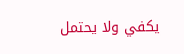يكفي ولا يحتمل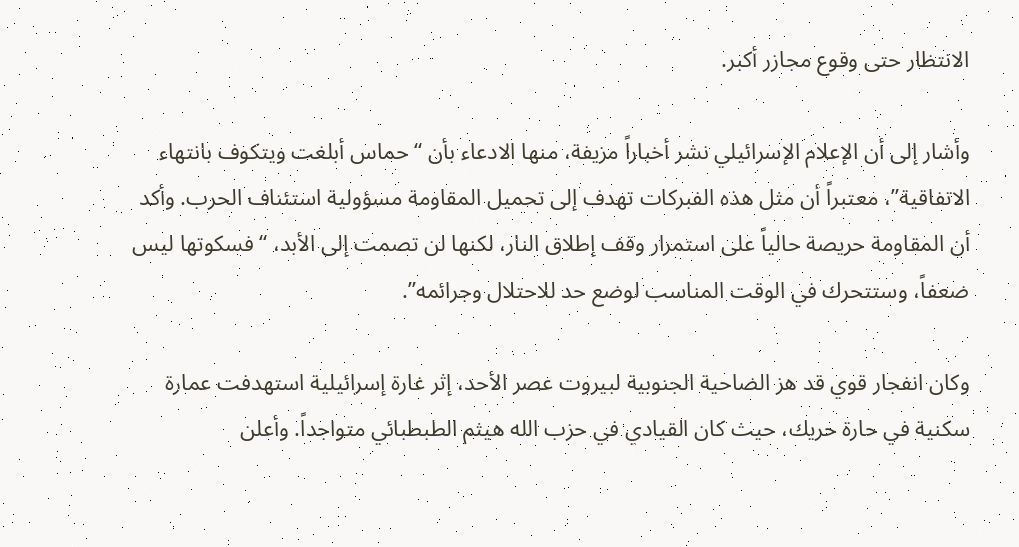الانتظار حتى وقوع مجازر أكبر.

وأشار إلى أن الإعلام الإسرائيلي نشر أخباراً مزيفة، منها الادعاء بأن “حماس أبلغت ويتكوف بانتهاء الاتفاقية”، معتبراً أن مثل هذه الفبركات تهدف إلى تحميل المقاومة مسؤولية استئناف الحرب. وأكد أن المقاومة حريصة حالياً على استمرار وقف إطلاق النار، لكنها لن تصمت إلى الأبد، “فسكوتها ليس ضعفاً، وستتحرك في الوقت المناسب لوضع حد للاحتلال وجرائمه”.

وكان انفجار قوي قد هز الضاحية الجنوبية لبيروت عصر الأحد، إثر غارة إسرائيلية استهدفت عمارة سكنية في حارة حريك، حيث كان القيادي في حزب الله هيثم الطبطبائي متواجداً. وأعلن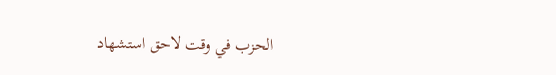الحزب في وقت لاحق استشهاد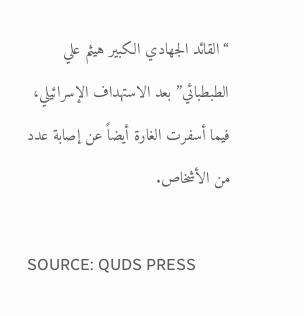“القائد الجهادي الكبير هيثم علي الطبطبائي” بعد الاستهداف الإسرائيلي، فيما أسفرت الغارة أيضاً عن إصابة عدد من الأشخاص.

SOURCE: QUDS PRESS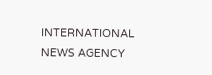INTERNATIONAL NEWS AGENCY